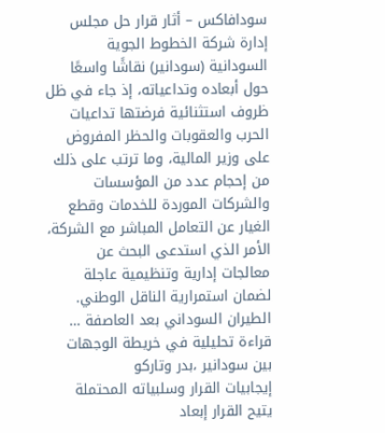سودافاكس – أثار قرار حل مجلس إدارة شركة الخطوط الجوية السودانية (سودانير) نقاشًا واسعًا حول أبعاده وتداعياته، إذ جاء في ظل ظروف استثنائية فرضتها تداعيات الحرب والعقوبات والحظر المفروض على وزير المالية، وما ترتب على ذلك من إحجام عدد من المؤسسات والشركات الموردة للخدمات وقطع الغيار عن التعامل المباشر مع الشركة، الأمر الذي استدعى البحث عن معالجات إدارية وتنظيمية عاجلة لضمان استمرارية الناقل الوطني.
الطيران السوداني بعد العاصفة … قراءة تحليلية في خريطة الوجهات بين سودانير ،بدر وتاركو
إيجابيات القرار وسلبياته المحتملة
يتيح القرار إبعاد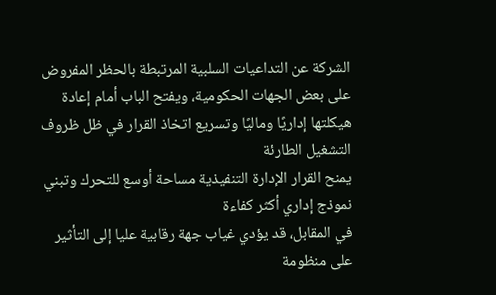الشركة عن التداعيات السلبية المرتبطة بالحظر المفروض على بعض الجهات الحكومية، ويفتح الباب أمام إعادة هيكلتها إداريًا وماليًا وتسريع اتخاذ القرار في ظل ظروف التشغيل الطارئة
يمنح القرار الإدارة التنفيذية مساحة أوسع للتحرك وتبني نموذج إداري أكثر كفاءة
في المقابل، قد يؤدي غياب جهة رقابية عليا إلى التأثير على منظومة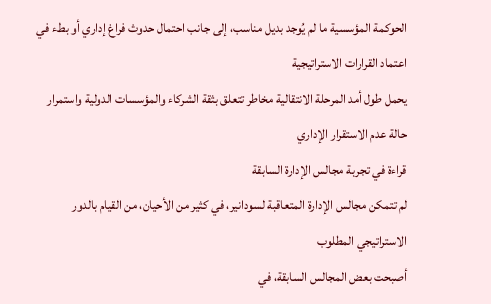الحوكمة المؤسسية ما لم يُوجد بديل مناسب، إلى جانب احتمال حدوث فراغ إداري أو بطء في اعتماد القرارات الاستراتيجية
يحمل طول أمد المرحلة الانتقالية مخاطر تتعلق بثقة الشركاء والمؤسسات الدولية واستمرار حالة عدم الاستقرار الإداري
قراءة في تجربة مجالس الإدارة السابقة
لم تتمكن مجالس الإدارة المتعاقبة لسودانير، في كثير من الأحيان، من القيام بالدور الاستراتيجي المطلوب
أصبحت بعض المجالس السابقة، في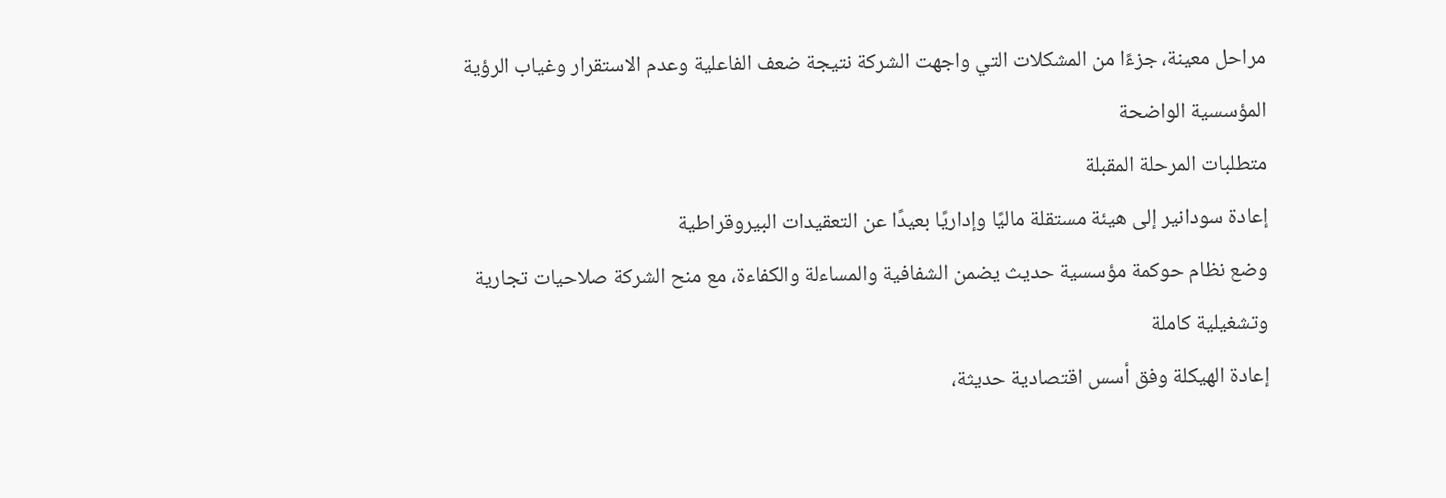مراحل معينة، جزءًا من المشكلات التي واجهت الشركة نتيجة ضعف الفاعلية وعدم الاستقرار وغياب الرؤية المؤسسية الواضحة
متطلبات المرحلة المقبلة
إعادة سودانير إلى هيئة مستقلة ماليًا وإداريًا بعيدًا عن التعقيدات البيروقراطية
وضع نظام حوكمة مؤسسية حديث يضمن الشفافية والمساءلة والكفاءة، مع منح الشركة صلاحيات تجارية وتشغيلية كاملة
إعادة الهيكلة وفق أسس اقتصادية حديثة،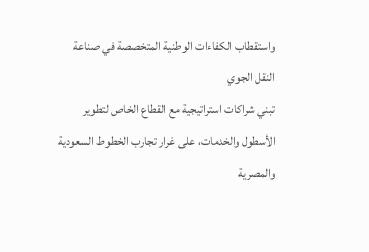واستقطاب الكفاءات الوطنية المتخصصة في صناعة النقل الجوي
تبني شراكات استراتيجية مع القطاع الخاص لتطوير الأسطول والخدمات، على غرار تجارب الخطوط السعودية والمصرية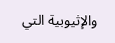والإثيوبية التي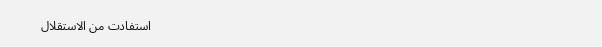استفادت من الاستقلال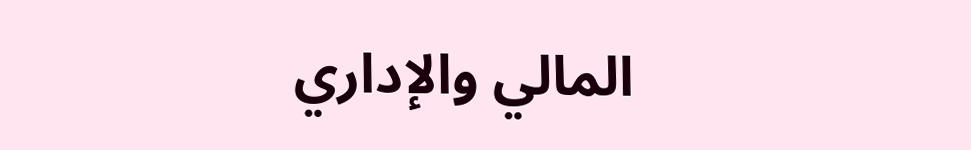المالي والإداري